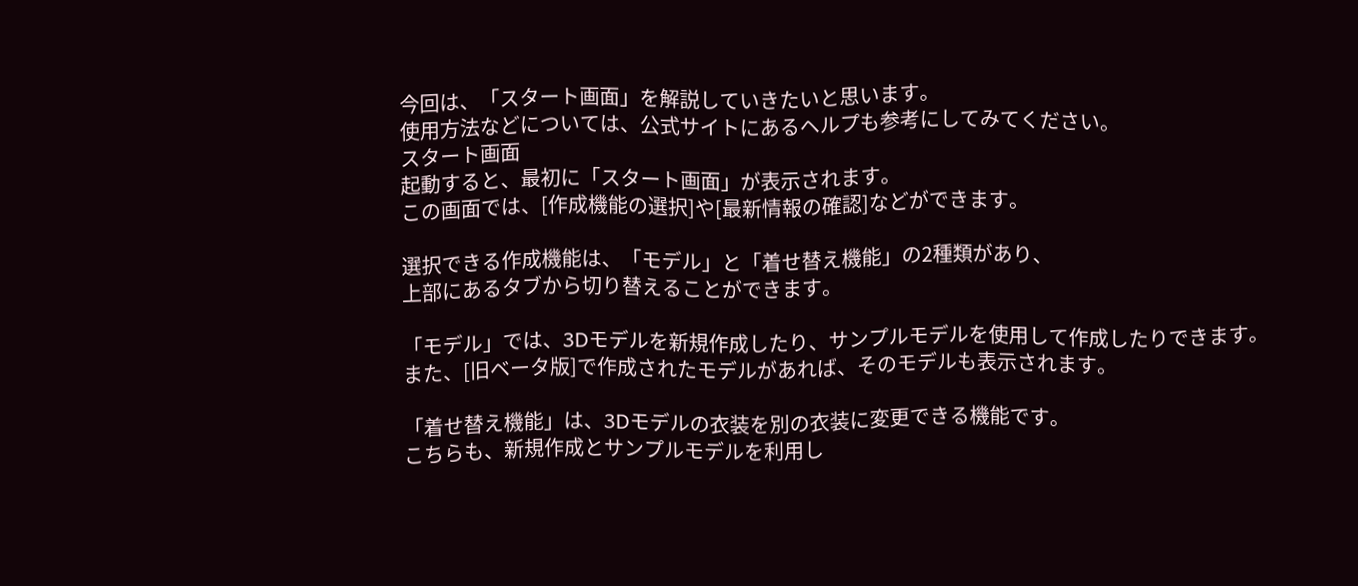今回は、「スタート画面」を解説していきたいと思います。
使用方法などについては、公式サイトにあるヘルプも参考にしてみてください。
スタート画面
起動すると、最初に「スタート画面」が表示されます。
この画面では、[作成機能の選択]や[最新情報の確認]などができます。

選択できる作成機能は、「モデル」と「着せ替え機能」の2種類があり、
上部にあるタブから切り替えることができます。

「モデル」では、3Dモデルを新規作成したり、サンプルモデルを使用して作成したりできます。
また、[旧ベータ版]で作成されたモデルがあれば、そのモデルも表示されます。

「着せ替え機能」は、3Dモデルの衣装を別の衣装に変更できる機能です。
こちらも、新規作成とサンプルモデルを利用し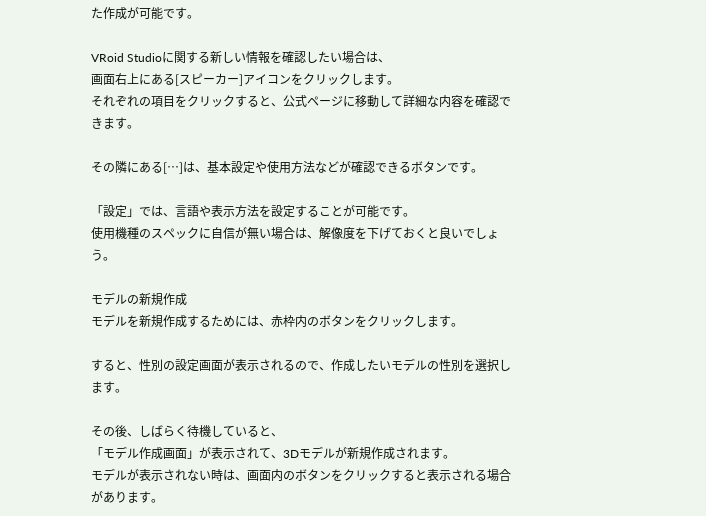た作成が可能です。

VRoid Studioに関する新しい情報を確認したい場合は、
画面右上にある[スピーカー]アイコンをクリックします。
それぞれの項目をクリックすると、公式ページに移動して詳細な内容を確認できます。

その隣にある[…]は、基本設定や使用方法などが確認できるボタンです。

「設定」では、言語や表示方法を設定することが可能です。
使用機種のスペックに自信が無い場合は、解像度を下げておくと良いでしょう。

モデルの新規作成
モデルを新規作成するためには、赤枠内のボタンをクリックします。

すると、性別の設定画面が表示されるので、作成したいモデルの性別を選択します。

その後、しばらく待機していると、
「モデル作成画面」が表示されて、3Dモデルが新規作成されます。
モデルが表示されない時は、画面内のボタンをクリックすると表示される場合があります。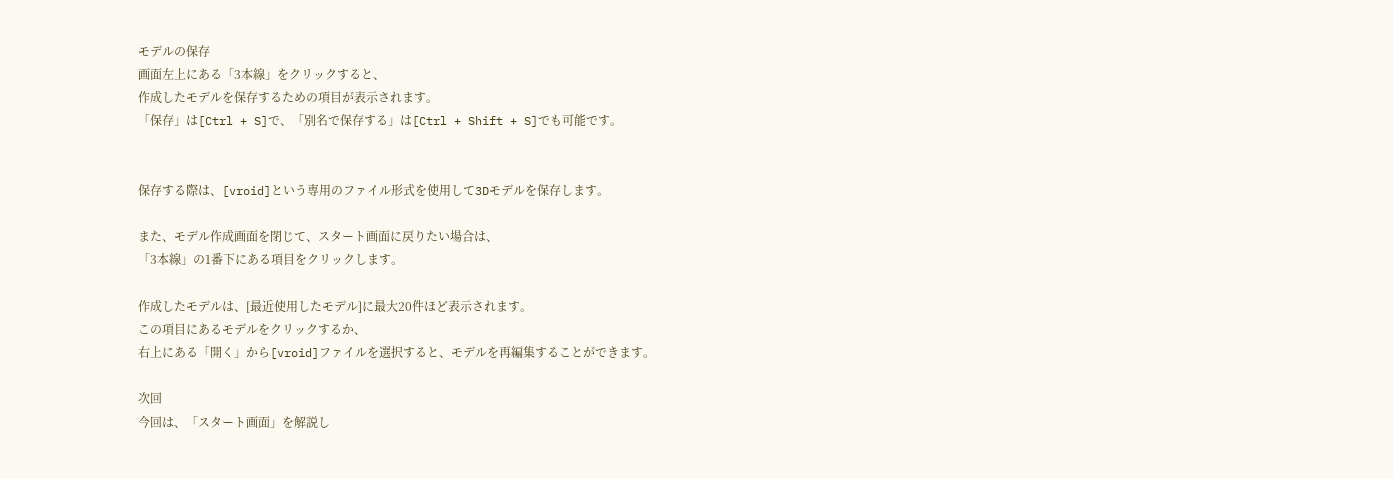モデルの保存
画面左上にある「3本線」をクリックすると、
作成したモデルを保存するための項目が表示されます。
「保存」は[Ctrl + S]で、「別名で保存する」は[Ctrl + Shift + S]でも可能です。


保存する際は、[vroid]という専用のファイル形式を使用して3Dモデルを保存します。

また、モデル作成画面を閉じて、スタート画面に戻りたい場合は、
「3本線」の1番下にある項目をクリックします。

作成したモデルは、[最近使用したモデル]に最大20件ほど表示されます。
この項目にあるモデルをクリックするか、
右上にある「開く」から[vroid]ファイルを選択すると、モデルを再編集することができます。

次回
今回は、「スタート画面」を解説し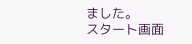ました。
スタート画面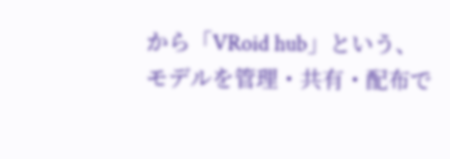から「VRoid hub」という、
モデルを管理・共有・配布で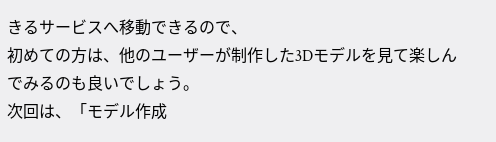きるサービスへ移動できるので、
初めての方は、他のユーザーが制作した3Dモデルを見て楽しんでみるのも良いでしょう。
次回は、「モデル作成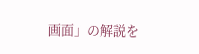画面」の解説を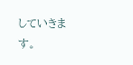していきます。